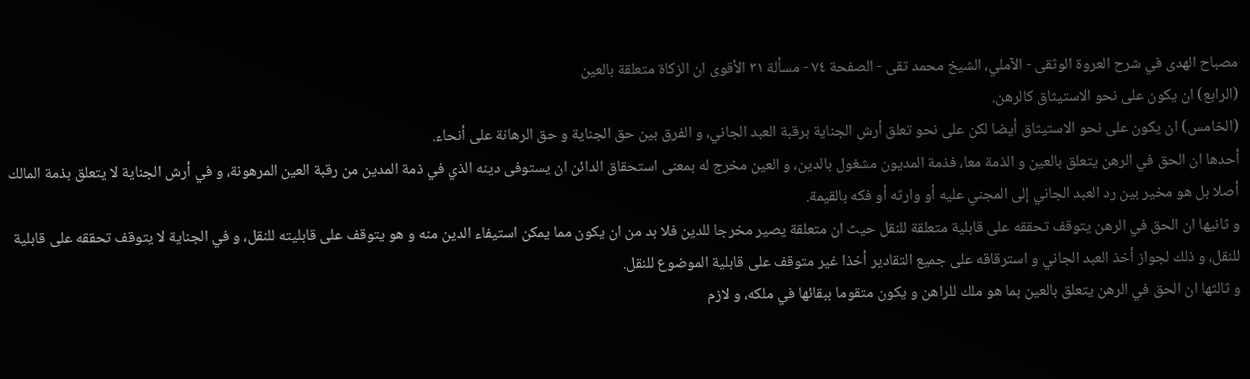مصباح الهدى في شرح العروة الوثقى - الآملي، الشيخ محمد تقى - الصفحة ٧٤ - مسألة ٣١ الأقوى ان الزكاة متعلقة بالعين
(الرابع) ان يكون على نحو الاستيثاق كالرهن.
(الخامس) ان يكون على نحو الاستيثاق أيضا لكن على نحو تعلق أرش الجناية برقبة العبد الجاني، و الفرق بين حق الجناية و حق الرهانة على أنحاء.
أحدها ان الحق في الرهن يتعلق بالعين و الذمة معا، فذمة المديون مشغول بالدين، و العين مخرج له بمعنى استحقاق الدائن ان يستوفى دينه الذي في ذمة المدين من رقبة العين المرهونة، و في أرش الجناية لا يتعلق بذمة المالك أصلا بل هو مخير بين رد العبد الجاني إلى المجني عليه أو وارثه أو فكه بالقيمة.
و ثانيها ان الحق في الرهن يتوقف تحققه على قابلية متعلقة للنقل حيث ان متعلقة يصير مخرجا للدين فلا بد من ان يكون مما يمكن استيفاء الدين منه و هو يتوقف على قابليته للنقل، و في الجناية لا يتوقف تحققه على قابلية للنقل، و ذلك لجواز أخذ العبد الجاني و استرقاقه على جميع التقادير أخذا غير متوقف على قابلية الموضوع للنقل.
و ثالثها ان الحق في الرهن يتعلق بالعين بما هو ملك للراهن و يكون متقوما ببقائها في ملكه، و لازم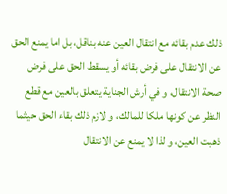ذلك عدم بقائه مع انتقال العين عنه بناقل، بل اما يمنع الحق عن الانتقال على فرض بقائه أو يسقط الحق على فرض صحة الانتقال، و في أرش الجناية يتعلق بالعين مع قطع النظر عن كونها ملكا للمالك، و لازم ذلك بقاء الحق حيثما ذهبت العين، و لذا لا يمنع عن الانتقال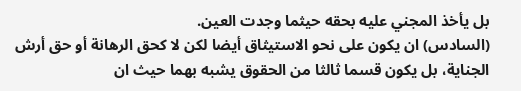بل يأخذ المجني عليه بحقه حيثما وجدت العين.
(السادس) ان يكون على نحو الاستيثاق أيضا لكن لا كحق الرهانة أو حق أرش الجناية، بل يكون قسما ثالثا من الحقوق يشبه بهما حيث ان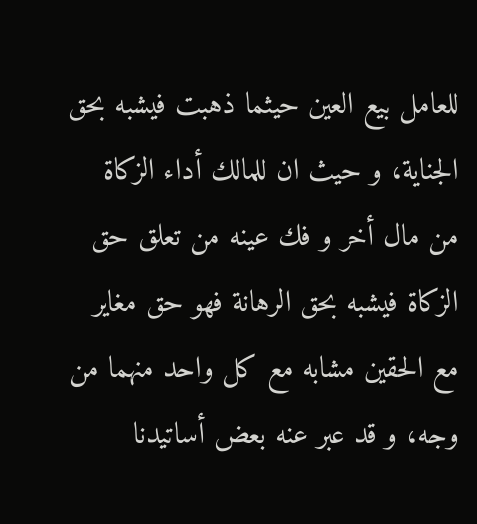للعامل بيع العين حيثما ذهبت فيشبه بحق الجناية، و حيث ان للمالك أداء الزكاة من مال أخر و فك عينه من تعلق حق الزكاة فيشبه بحق الرهانة فهو حق مغاير مع الحقين مشابه مع كل واحد منهما من وجه، و قد عبر عنه بعض أساتيدنا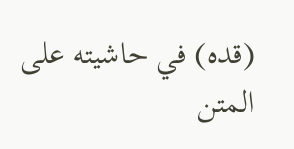(قده) في حاشيته على المتن